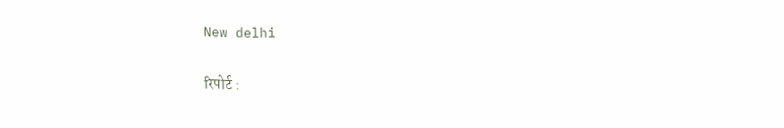New delhi

रिपोर्ट :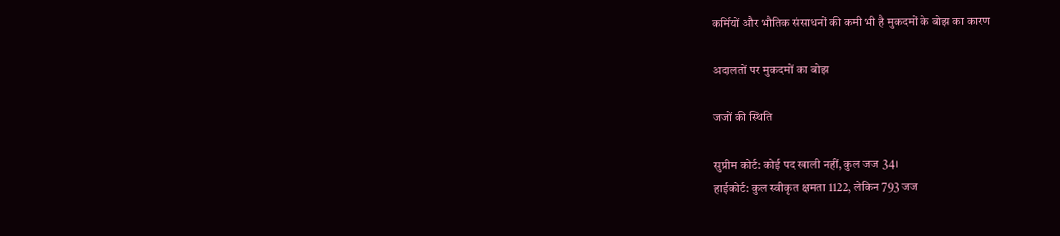कर्मियों और भौतिक संसाधनों की कमी भी है मुकदमों के बोझ का कारण

अदालतों पर मुकदमों का बोझ

जजों की स्थिति

सुप्रीम कोर्ट: कोई पद खाली नहीं, कुल जज 34।
हाईकोर्ट: कुल स्वीकृत क्षमता 1122, लेकिन 793 जज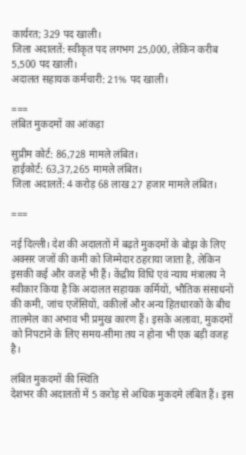कार्यरत; 329 पद खाली।
जिला अदालतें: स्वीकृत पद लगभग 25,000, लेकिन करीब 5,500 पद खाली।
अदालत सहायक कर्मचारी: 21% पद खाली।

===
लंबित मुकदमों का आंकड़ा

सुप्रीम कोर्ट: 86,728 मामले लंबित।
हाईकोर्ट: 63,37,265 मामले लंबित।
जिला अदालतें: 4 करोड़ 68 लाख 27 हजार मामले लंबित।

===

नई दिल्ली। देश की अदालतों में बढ़ते मुकदमों के बोझ के लिए अक्सर जजों की कमी को जिम्मेदार ठहराया जाता है, लेकिन इसकी कई और वजहें भी हैं। केंद्रीय विधि एवं न्याय मंत्रालय ने स्वीकार किया है कि अदालत सहायक कर्मियों, भौतिक संसाधनों की कमी, जांच एजेंसियों, वकीलों और अन्य हितधारकों के बीच तालमेल का अभाव भी प्रमुख कारण हैं। इसके अलावा, मुकदमों को निपटाने के लिए समय-सीमा तय न होना भी एक बड़ी वजह है।

लंबित मुकदमों की स्थिति
देशभर की अदालतों में 5 करोड़ से अधिक मुकदमे लंबित हैं। इस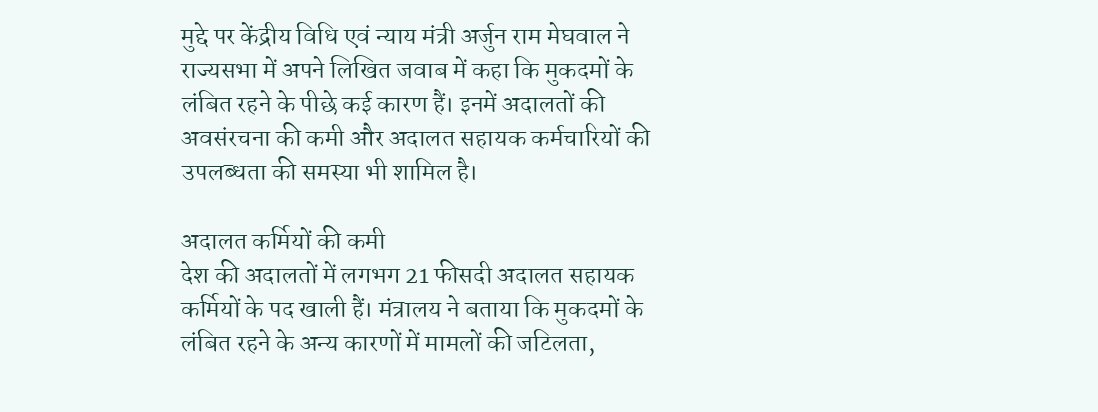मुद्दे पर केंद्रीय विधि एवं न्याय मंत्री अर्जुन राम मेघवाल ने राज्यसभा में अपने लिखित जवाब में कहा कि मुकदमों के लंबित रहने के पीछे कई कारण हैं। इनमें अदालतों की अवसंरचना की कमी और अदालत सहायक कर्मचारियों की उपलब्धता की समस्या भी शामिल है।

अदालत कर्मियों की कमी
देश की अदालतों में लगभग 21 फीसदी अदालत सहायक कर्मियों के पद खाली हैं। मंत्रालय ने बताया कि मुकदमों के लंबित रहने के अन्य कारणों में मामलों की जटिलता,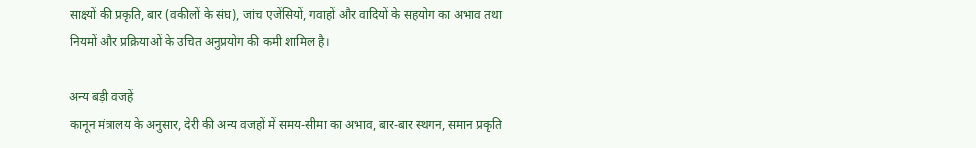साक्ष्यों की प्रकृति, बार (वकीलों के संघ), जांच एजेंसियों, गवाहों और वादियों के सहयोग का अभाव तथा नियमों और प्रक्रियाओं के उचित अनुप्रयोग की कमी शामिल है।

अन्य बड़ी वजहें
कानून मंत्रालय के अनुसार, देरी की अन्य वजहों में समय-सीमा का अभाव, बार-बार स्थगन, समान प्रकृति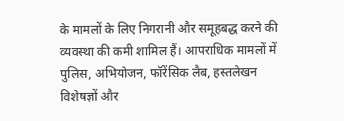के मामलों के लिए निगरानी और समूहबद्ध करने की व्यवस्था की कमी शामिल हैं। आपराधिक मामलों में पुलिस, अभियोजन, फॉरेंसिक लैब, हस्तलेखन विशेषज्ञों और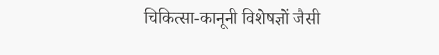चिकित्सा-कानूनी विशेषज्ञों जैसी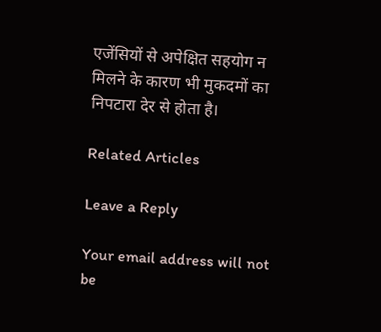एजेंसियों से अपेक्षित सहयोग न मिलने के कारण भी मुकदमों का निपटारा देर से होता है।

Related Articles

Leave a Reply

Your email address will not be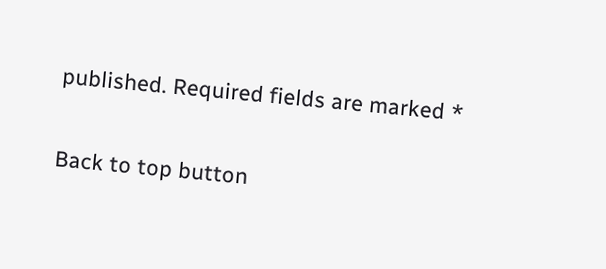published. Required fields are marked *

Back to top button